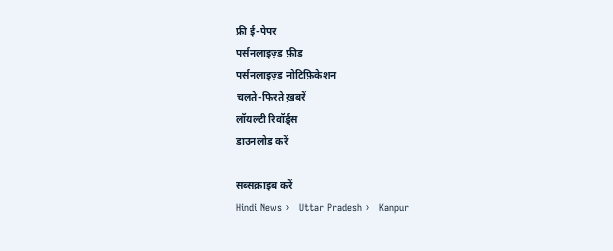फ्री ई-पेपर
पर्सनलाइज़्ड फ़ीड
पर्सनलाइज़्ड नोटिफ़िकेशन
चलते-फिरते ख़बरें
लॉयल्टी रिवॉर्ड्स
डाउनलोड करें

सब्सक्राइब करें
Hindi News ›   Uttar Pradesh ›   Kanpur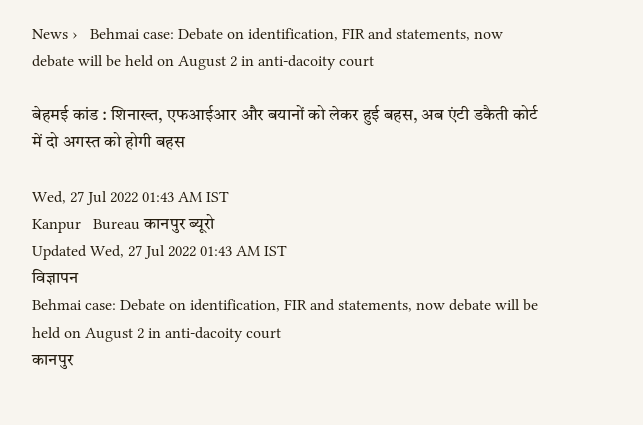News ›   Behmai case: Debate on identification, FIR and statements, now debate will be held on August 2 in anti-dacoity court

बेहमई कांड : शिनाख्त, एफआईआर और बयानों को लेकर हुई बहस, अब एंटी डकैती कोर्ट में दो अगस्त को होगी बहस

Wed, 27 Jul 2022 01:43 AM IST
Kanpur   Bureau कानपुर ब्यूरो
Updated Wed, 27 Jul 2022 01:43 AM IST
विज्ञापन
Behmai case: Debate on identification, FIR and statements, now debate will be held on August 2 in anti-dacoity court
कानपुर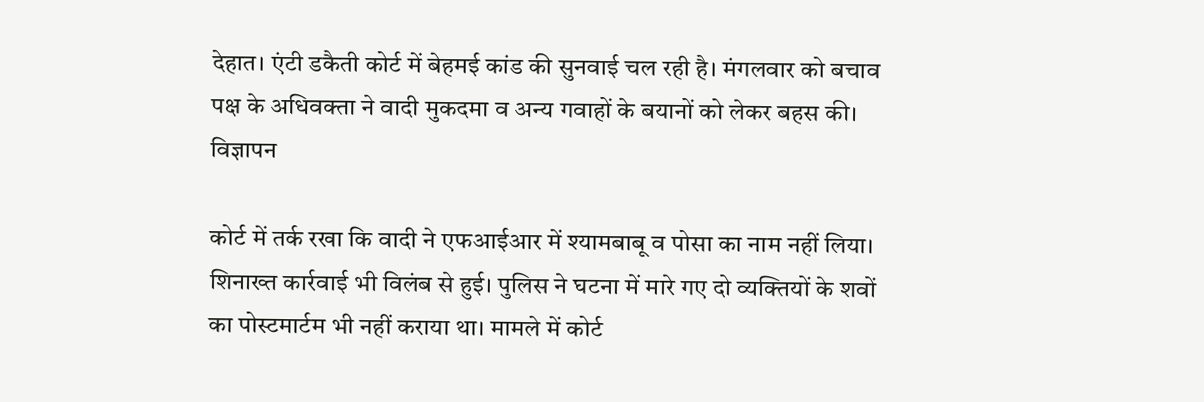देहात। एंटी डकैती कोर्ट में बेहमई कांड की सुनवाई चल रही है। मंगलवार को बचाव पक्ष के अधिवक्ता ने वादी मुकदमा व अन्य गवाहों के बयानों को लेकर बहस की।
विज्ञापन

कोर्ट में तर्क रखा कि वादी ने एफआईआर में श्यामबाबू व पोसा का नाम नहीं लिया। शिनाख्त कार्रवाई भी विलंब से हुई। पुलिस ने घटना में मारे गए दो व्यक्तियों के शवों का पोस्टमार्टम भी नहीं कराया था। मामले में कोर्ट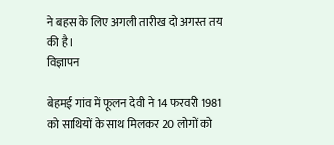ने बहस के लिए अगली तारीख दो अगस्त तय की है।
विज्ञापन

बेहमई गांव में फूलन देवी ने 14 फरवरी 1981 को साथियों के साथ मिलकर 20 लोगों को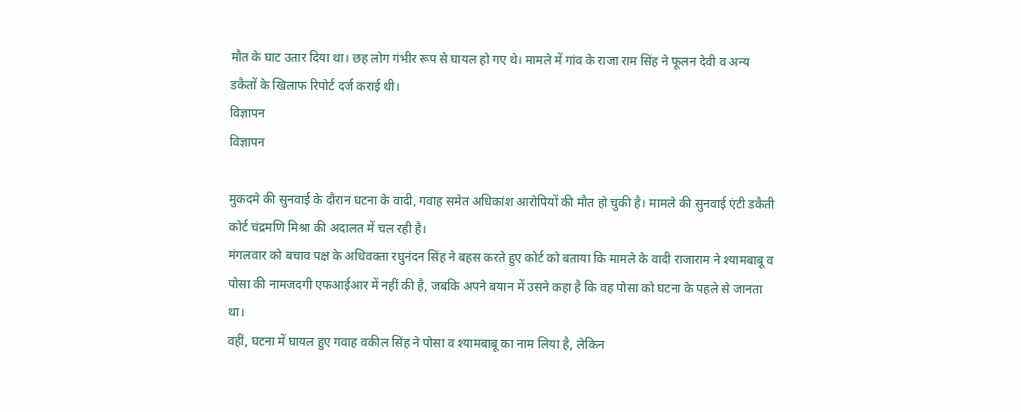मौत के घाट उतार दिया था। छह लोग गंभीर रूप से घायल हो गए थे। मामले में गांव के राजा राम सिंह ने फूलन देवी व अन्य डकैतों के खिलाफ रिपोर्ट दर्ज कराई थी।
विज्ञापन
विज्ञापन

मुकदमे की सुनवाई के दौरान घटना के वादी, गवाह समेत अधिकांश आरोपियों की मौत हो चुकी है। मामले की सुनवाई एंटी डकैती कोर्ट चंद्रमणि मिश्रा की अदालत में चल रही है।
मंगलवार को बचाव पक्ष के अधिवक्ता रघुनंदन सिंह ने बहस करते हुए कोर्ट को बताया कि मामले के वादी राजाराम ने श्यामबाबू व पोसा की नामजदगी एफआईआर में नहीं की है, जबकि अपने बयान में उसने कहा है कि वह पोसा को घटना के पहले से जानता था।
वहीं, घटना में घायल हुए गवाह वकील सिंह ने पोसा व श्यामबाबू का नाम लिया है, लेकिन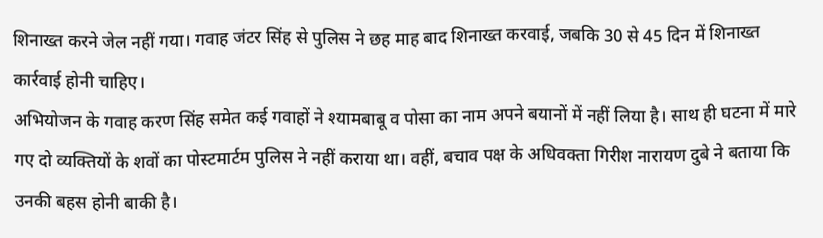शिनाख्त करने जेल नहीं गया। गवाह जंटर सिंह से पुलिस ने छह माह बाद शिनाख्त करवाई, जबकि 30 से 45 दिन में शिनाख्त कार्रवाई होनी चाहिए।
अभियोजन के गवाह करण सिंह समेत कई गवाहों ने श्यामबाबू व पोसा का नाम अपने बयानों में नहीं लिया है। साथ ही घटना में मारे गए दो व्यक्तियों के शवों का पोस्टमार्टम पुलिस ने नहीं कराया था। वहीं, बचाव पक्ष के अधिवक्ता गिरीश नारायण दुबे ने बताया कि उनकी बहस होनी बाकी है।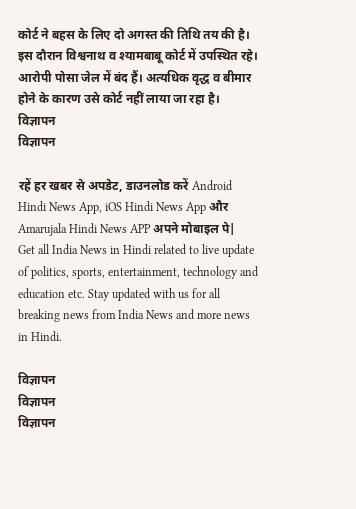कोर्ट ने बहस के लिए दो अगस्त की तिथि तय की है। इस दौरान विश्वनाथ व श्यामबाबू कोर्ट में उपस्थित रहे। आरोपी पोसा जेल में बंद हैं। अत्यधिक वृद्ध व बीमार होने के कारण उसे कोर्ट नहीं लाया जा रहा है।
विज्ञापन
विज्ञापन

रहें हर खबर से अपडेट, डाउनलोड करें Android Hindi News App, iOS Hindi News App और Amarujala Hindi News APP अपने मोबाइल पे|
Get all India News in Hindi related to live update of politics, sports, entertainment, technology and education etc. Stay updated with us for all breaking news from India News and more news in Hindi.

विज्ञापन
विज्ञापन
विज्ञापन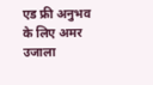एड फ्री अनुभव के लिए अमर उजाला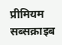प्रीमियम सब्सक्राइब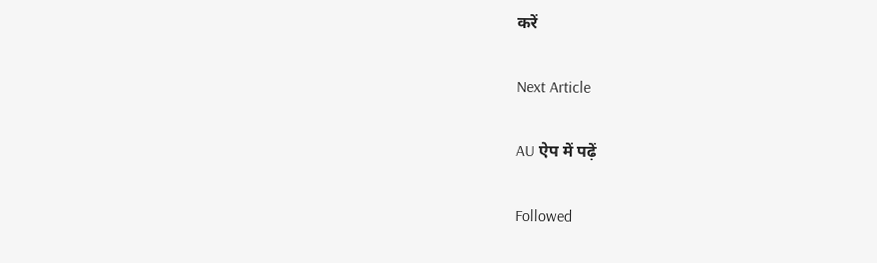करें

Next Article

AU ऐप में पढ़ें

Followed